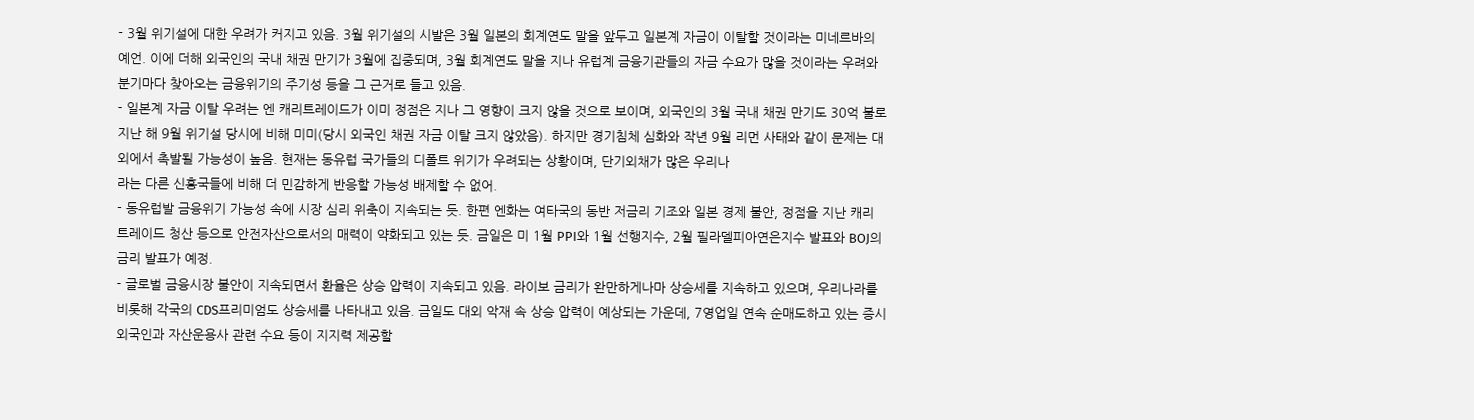- 3월 위기설에 대한 우려가 커지고 있음. 3월 위기설의 시발은 3월 일본의 회계연도 말을 앞두고 일본계 자금이 이탈할 것이라는 미네르바의 예언. 이에 더해 외국인의 국내 채권 만기가 3월에 집중되며, 3월 회계연도 말을 지나 유럽계 금융기관들의 자금 수요가 많을 것이라는 우려와 분기마다 찾아오는 금융위기의 주기성 등을 그 근거로 들고 있음.
- 일본계 자금 이탈 우려는 엔 캐리트레이드가 이미 정점은 지나 그 영향이 크지 않을 것으로 보이며, 외국인의 3월 국내 채권 만기도 30억 불로 지난 해 9월 위기설 당시에 비해 미미(당시 외국인 채권 자금 이탈 크지 않았음). 하지만 경기침체 심화와 작년 9월 리먼 사태와 같이 문제는 대외에서 촉발될 가능성이 높음. 현재는 동유럽 국가들의 디폴트 위기가 우려되는 상황이며, 단기외채가 많은 우리나
라는 다른 신흥국들에 비해 더 민감하게 반응할 가능성 배제할 수 없어.
- 동유럽발 금융위기 가능성 속에 시장 심리 위축이 지속되는 듯. 한편 엔화는 여타국의 동반 저금리 기조와 일본 경제 불안, 정점을 지난 캐리 트레이드 청산 등으로 안전자산으로서의 매력이 약화되고 있는 듯. 금일은 미 1월 PPI와 1월 선행지수, 2월 필라델피아연은지수 발표와 BOJ의 금리 발표가 예정.
- 글로벌 금융시장 불안이 지속되면서 환율은 상승 압력이 지속되고 있음. 라이보 금리가 완만하게나마 상승세를 지속하고 있으며, 우리나라를 비롯해 각국의 CDS프리미엄도 상승세를 나타내고 있음. 금일도 대외 악재 속 상승 압력이 예상되는 가운데, 7영업일 연속 순매도하고 있는 증시 외국인과 자산운용사 관련 수요 등이 지지력 제공할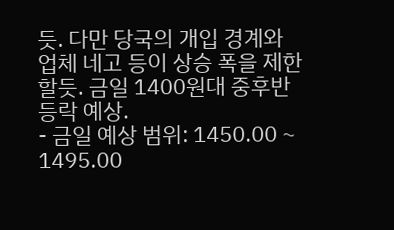듯. 다만 당국의 개입 경계와 업체 네고 등이 상승 폭을 제한할듯. 금일 1400원대 중후반 등락 예상.
- 금일 예상 범위: 1450.00 ~ 1495.00